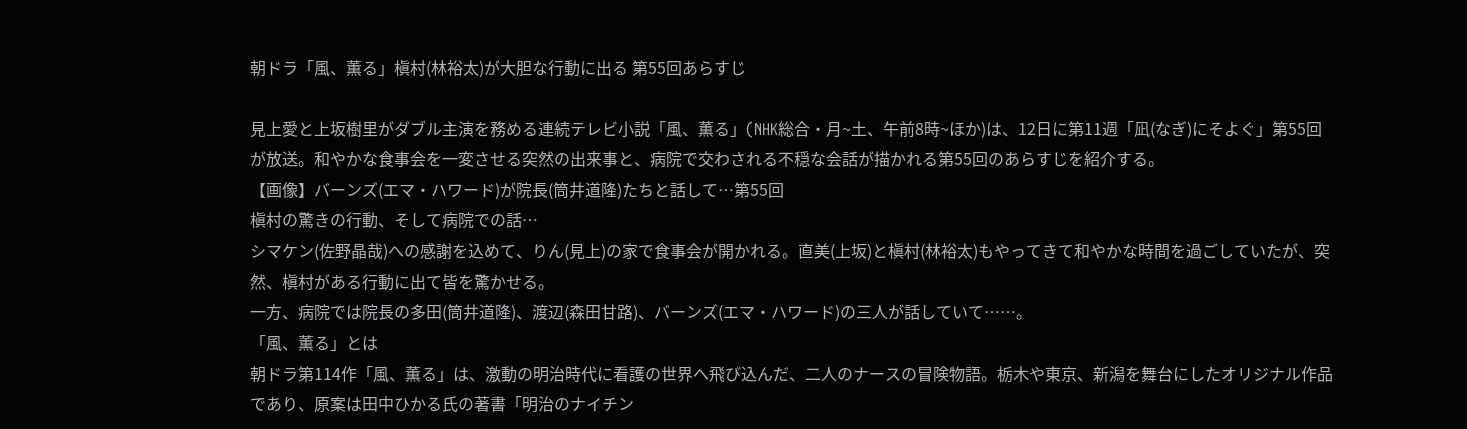朝ドラ「風、薫る」槇村(林裕太)が大胆な行動に出る 第55回あらすじ

見上愛と上坂樹里がダブル主演を務める連続テレビ小説「風、薫る」(NHK総合・月~土、午前8時~ほか)は、12日に第11週「凪(なぎ)にそよぐ」第55回が放送。和やかな食事会を一変させる突然の出来事と、病院で交わされる不穏な会話が描かれる第55回のあらすじを紹介する。
【画像】バーンズ(エマ・ハワード)が院長(筒井道隆)たちと話して…第55回
槇村の驚きの行動、そして病院での話…
シマケン(佐野晶哉)への感謝を込めて、りん(見上)の家で食事会が開かれる。直美(上坂)と槇村(林裕太)もやってきて和やかな時間を過ごしていたが、突然、槇村がある行動に出て皆を驚かせる。
一方、病院では院長の多田(筒井道隆)、渡辺(森田甘路)、バーンズ(エマ・ハワード)の三人が話していて……。
「風、薫る」とは
朝ドラ第114作「風、薫る」は、激動の明治時代に看護の世界へ飛び込んだ、二人のナースの冒険物語。栃木や東京、新潟を舞台にしたオリジナル作品であり、原案は田中ひかる氏の著書「明治のナイチン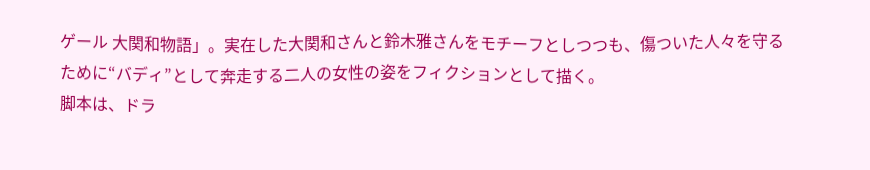ゲール 大関和物語」。実在した大関和さんと鈴木雅さんをモチーフとしつつも、傷ついた人々を守るために“バディ”として奔走する二人の女性の姿をフィクションとして描く。
脚本は、ドラ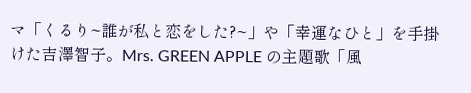マ「くるり~誰が私と恋をした?~」や「幸運なひと」を手掛けた吉澤智子。Mrs. GREEN APPLE の主題歌「風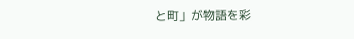と町」が物語を彩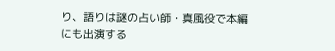り、語りは謎の占い師・真風役で本編にも出演する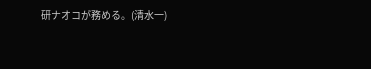研ナオコが務める。(清水一)